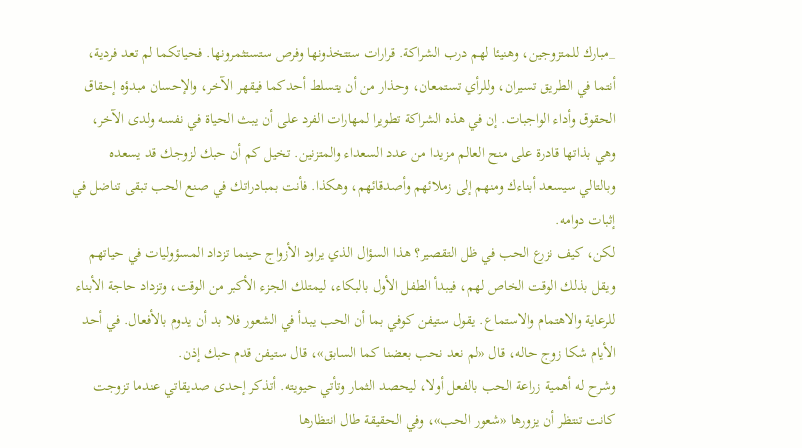_مبارك للمتزوجين، وهنيئا لهم درب الشراكة. قرارات ستتخذونها وفرص ستستثمرونها. فحياتكما لم تعد فردية، أنتما في الطريق تسيران، وللرأي تستمعان، وحذار من أن يتسلط أحدكما فيقهر الآخر، والإحسان مبدؤه إحقاق الحقوق وأداء الواجبات. إن في هذه الشراكة تطويرا لمهارات الفرد علی أن يبث الحياة في نفسه ولدی الآخر، وهي بذاتها قادرة علی منح العالم مزيدا من عدد السعداء والمتزنين. تخيل كم أن حبك لزوجك قد يسعده وبالتالي سيسعد أبناءك ومنهم إلى زملائهم وأصدقائهم، وهكذا. فأنت بمبادراتك في صنع الحب تبقی تناضل في إثبات دوامه.
لكن، كيف نزرع الحب في ظل التقصير؟ هذا السؤال الذي يراود الأزواج حينما تزداد المسؤوليات في حياتهم ويقل بذلك الوقت الخاص لهم، فيبدأ الطفل الأول بالبكاء، ليمتلك الجزء الأكبر من الوقت، وتزداد حاجة الأبناء للرعاية والاهتمام والاستماع. يقول ستيفن كوفي بما أن الحب يبدأ في الشعور فلا بد أن يدوم بالأفعال. في أحد الأيام شكا زوج حاله، قال «لم نعد نحب بعضنا كما السابق»، قال ستيفن قدم حبك إذن.
وشرح له أهمية زراعة الحب بالفعل أولا، ليحصد الثمار وتأتي حيويته. أتذكر إحدى صديقاتي عندما تزوجت كانت تنتظر أن يزورها «شعور الحب»، وفي الحقيقة طال انتظارها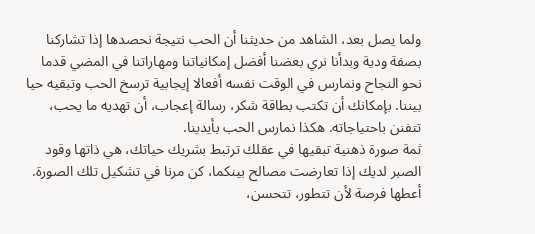ولما يصل بعد، الشاهد من حديثنا أن الحب نتيجة نحصدها إذا تشاركنا بصفة ودية وبدأنا نري بعضنا أفضل إمكانياتنا ومهاراتنا في المضي قدما نحو النجاح ونمارس في الوقت نفسه أفعالا إيجابية ترسخ الحب وتبقيه حيا بيننا. بإمكانك أن تكتب بطاقة شكر، رسالة إعجاب، أن تهديه ما يحب، تتفنن باحتياجاته. هكذا نمارس الحب بأيدينا.
ثمة صورة ذهنية تبقيها في عقلك ترتبط بشريك حياتك، هي ذاتها وقود الصبر لديك إذا تعارضت مصالح بينكما، كن مرنا في تشكيل تلك الصورة. أعطها فرصة لأن تتطور، تتحسن،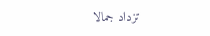تزداد جمالا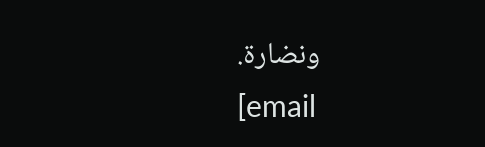ونضارة.
[email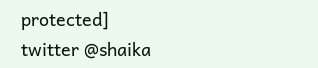protected]
twitter @shaika